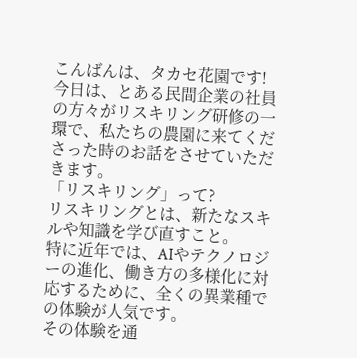こんばんは、タカセ花園です!
今日は、とある民間企業の社員の方々がリスキリング研修の一環で、私たちの農園に来てくださった時のお話をさせていただきます。
「リスキリング」って?
リスキリングとは、新たなスキルや知識を学び直すこと。
特に近年では、AIやテクノロジーの進化、働き方の多様化に対応するために、全くの異業種での体験が人気です。
その体験を通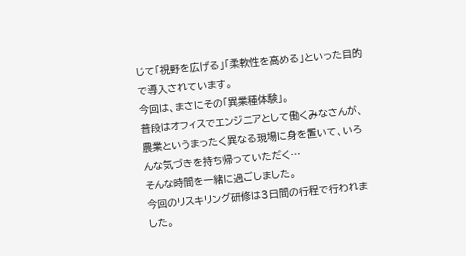じて「視野を広げる」「柔軟性を高める」といった目的で導入されています。
今回は、まさにその「異業種体験」。
普段はオフィスでエンジニアとして働くみなさんが、農業というまったく異なる現場に身を置いて、いろんな気づきを持ち帰っていただく…
そんな時間を一緒に過ごしました。
今回のリスキリング研修は3日間の行程で行われました。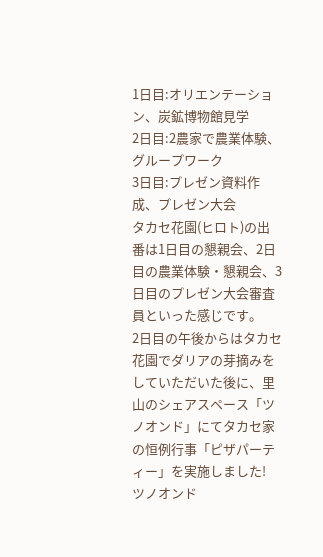1日目:オリエンテーション、炭鉱博物館見学
2日目:2農家で農業体験、グループワーク
3日目:プレゼン資料作成、プレゼン大会
タカセ花園(ヒロト)の出番は1日目の懇親会、2日目の農業体験・懇親会、3日目のプレゼン大会審査員といった感じです。
2日目の午後からはタカセ花園でダリアの芽摘みをしていただいた後に、里山のシェアスペース「ツノオンド」にてタカセ家の恒例行事「ピザパーティー」を実施しました!
ツノオンド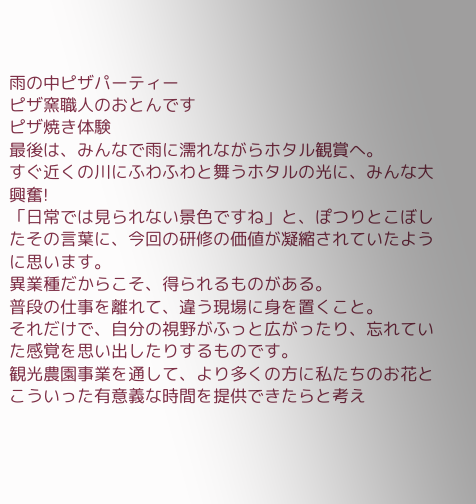雨の中ピザパーティー
ピザ窯職人のおとんです
ピザ焼き体験
最後は、みんなで雨に濡れながらホタル観賞へ。
すぐ近くの川にふわふわと舞うホタルの光に、みんな大興奮!
「日常では見られない景色ですね」と、ぽつりとこぼしたその言葉に、今回の研修の価値が凝縮されていたように思います。
異業種だからこそ、得られるものがある。
普段の仕事を離れて、違う現場に身を置くこと。
それだけで、自分の視野がふっと広がったり、忘れていた感覚を思い出したりするものです。
観光農園事業を通して、より多くの方に私たちのお花とこういった有意義な時間を提供できたらと考え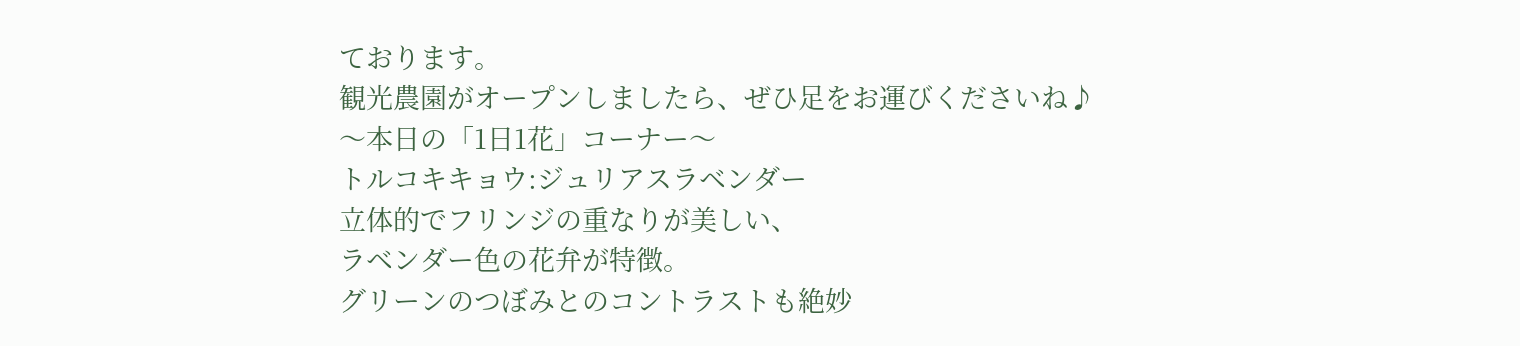ております。
観光農園がオープンしましたら、ぜひ足をお運びくださいね♪
〜本日の「1日1花」コーナー〜
トルコキキョウ:ジュリアスラベンダー
立体的でフリンジの重なりが美しい、
ラベンダー色の花弁が特徴。
グリーンのつぼみとのコントラストも絶妙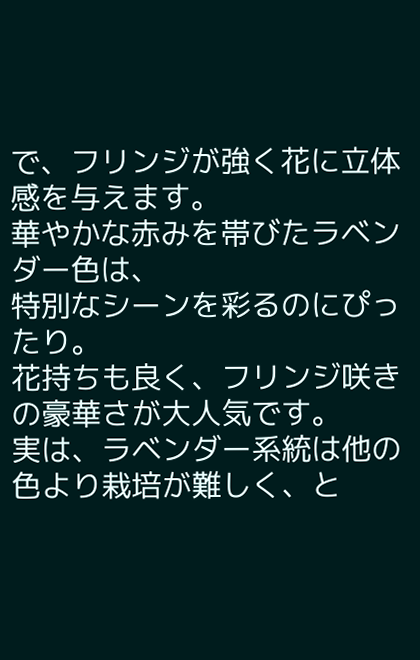で、フリンジが強く花に立体感を与えます。
華やかな赤みを帯びたラベンダー色は、
特別なシーンを彩るのにぴったり。
花持ちも良く、フリンジ咲きの豪華さが大人気です。
実は、ラベンダー系統は他の色より栽培が難しく、と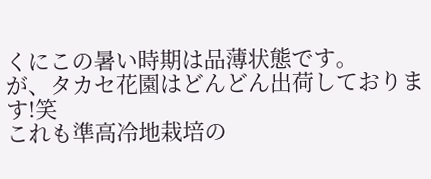くにこの暑い時期は品薄状態です。
が、タカセ花園はどんどん出荷しております!笑
これも準高冷地栽培の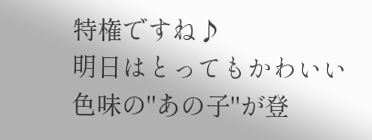特権ですね♪
明日はとってもかわいい色味の"あの子"が登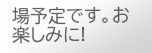場予定です。お楽しみに!